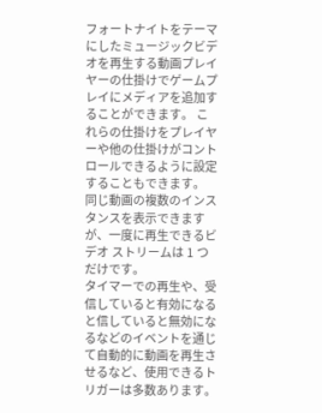フォートナイトをテーマにしたミュージックビデオを再生する動画プレイヤーの仕掛けでゲームプレイにメディアを追加することができます。 これらの仕掛けをプレイヤーや他の仕掛けがコントロールできるように設定することもできます。
同じ動画の複数のインスタンスを表示できますが、一度に再生できるビデオ ストリームは 1 つだけです。
タイマーでの再生や、受信していると有効になると信していると無効になるなどのイベントを通じて自動的に動画を再生させるなど、使用できるトリガーは多数あります。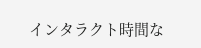インタラクト時間な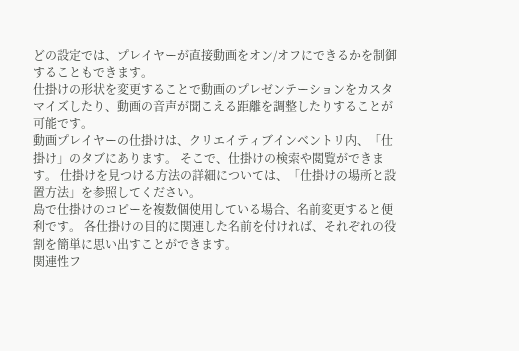どの設定では、プレイヤーが直接動画をオン/オフにできるかを制御することもできます。
仕掛けの形状を変更することで動画のプレゼンテーションをカスタマイズしたり、動画の音声が聞こえる距離を調整したりすることが可能です。
動画プレイヤーの仕掛けは、クリエイティブインベントリ内、「仕掛け」のタブにあります。 そこで、仕掛けの検索や閲覧ができます。 仕掛けを見つける方法の詳細については、「仕掛けの場所と設置方法」を参照してください。
島で仕掛けのコピーを複数個使用している場合、名前変更すると便利です。 各仕掛けの目的に関連した名前を付ければ、それぞれの役割を簡単に思い出すことができます。
関連性フ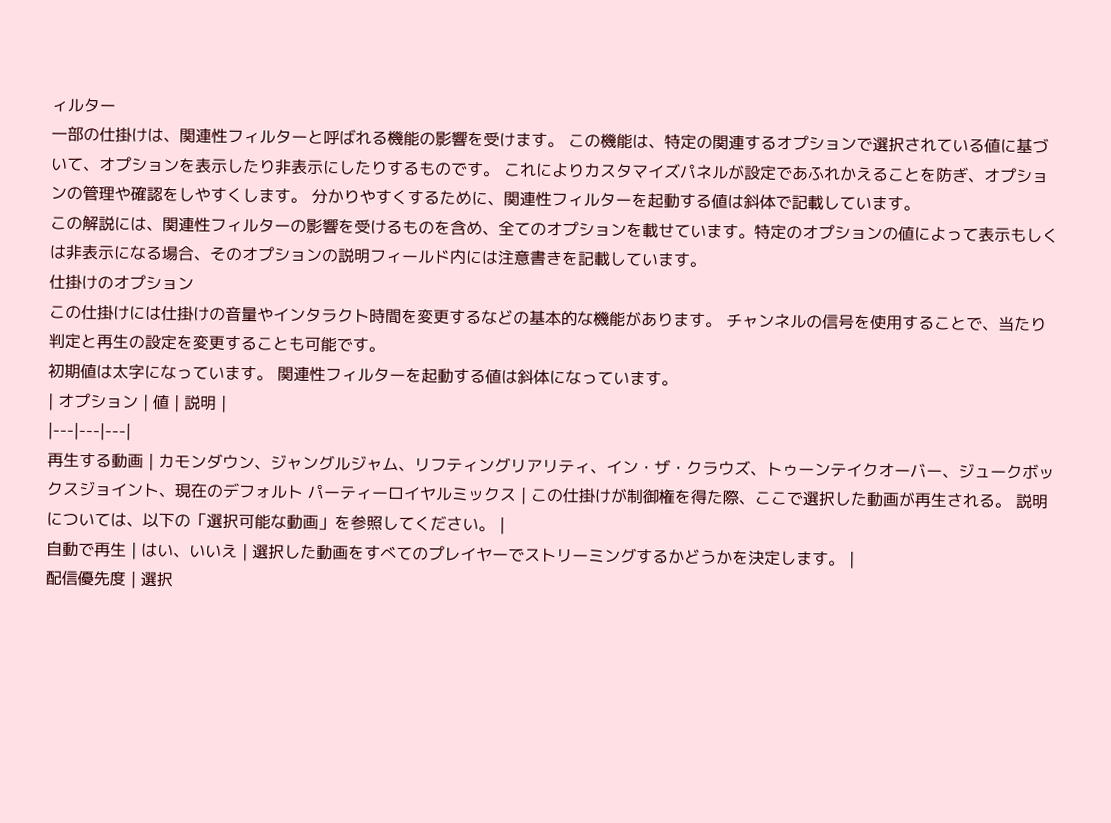ィルター
一部の仕掛けは、関連性フィルターと呼ばれる機能の影響を受けます。 この機能は、特定の関連するオプションで選択されている値に基づいて、オプションを表示したり非表示にしたりするものです。 これによりカスタマイズパネルが設定であふれかえることを防ぎ、オプションの管理や確認をしやすくします。 分かりやすくするために、関連性フィルターを起動する値は斜体で記載しています。
この解説には、関連性フィルターの影響を受けるものを含め、全てのオプションを載せています。特定のオプションの値によって表示もしくは非表示になる場合、そのオプションの説明フィールド内には注意書きを記載しています。
仕掛けのオプション
この仕掛けには仕掛けの音量やインタラクト時間を変更するなどの基本的な機能があります。 チャンネルの信号を使用することで、当たり判定と再生の設定を変更することも可能です。
初期値は太字になっています。 関連性フィルターを起動する値は斜体になっています。
| オプション | 値 | 説明 |
|---|---|---|
再生する動画 | カモンダウン、ジャングルジャム、リフティングリアリティ、イン・ザ・クラウズ、トゥーンテイクオーバー、ジュークボックスジョイント、現在のデフォルト パーティーロイヤルミックス | この仕掛けが制御権を得た際、ここで選択した動画が再生される。 説明については、以下の「選択可能な動画」を参照してください。 |
自動で再生 | はい、いいえ | 選択した動画をすべてのプレイヤーでストリーミングするかどうかを決定します。 |
配信優先度 | 選択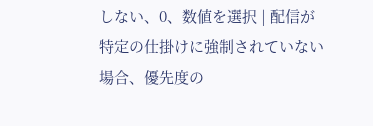しない、0、数値を選択 | 配信が特定の仕掛けに強制されていない場合、優先度の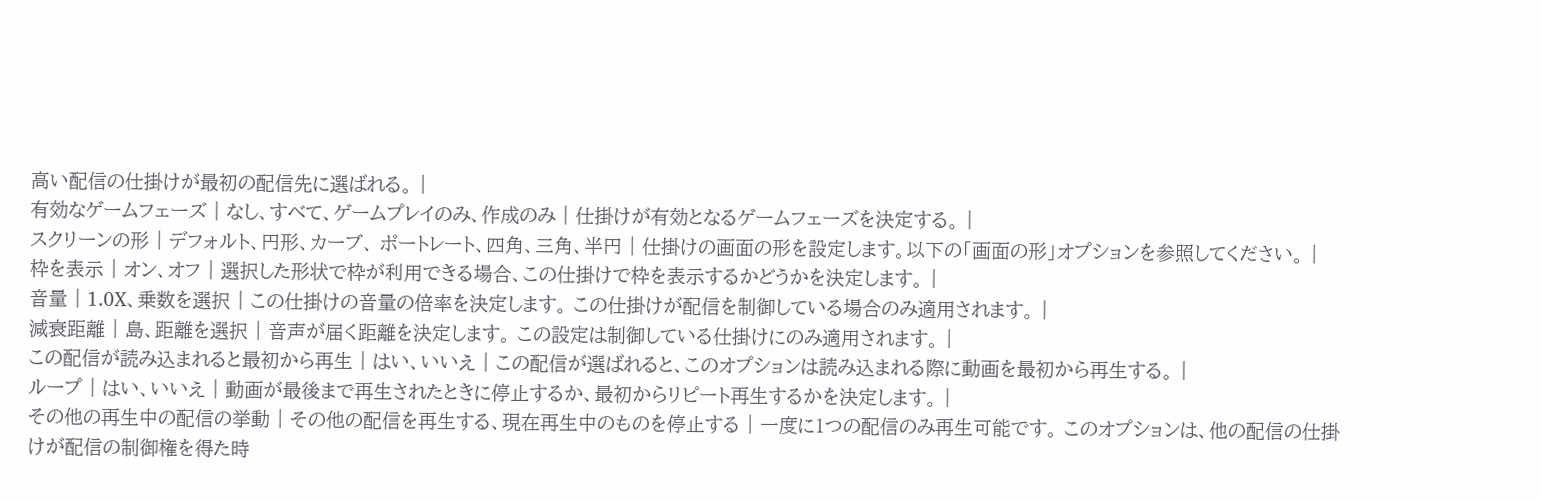高い配信の仕掛けが最初の配信先に選ばれる。 |
有効なゲームフェーズ | なし、すべて、ゲームプレイのみ、作成のみ | 仕掛けが有効となるゲームフェーズを決定する。 |
スクリーンの形 | デフォルト、円形、カーブ、 ポートレート、四角、三角、半円 | 仕掛けの画面の形を設定します。以下の「画面の形」オプションを参照してください。 |
枠を表示 | オン、オフ | 選択した形状で枠が利用できる場合、この仕掛けで枠を表示するかどうかを決定します。 |
音量 | 1.0X、乗数を選択 | この仕掛けの音量の倍率を決定します。 この仕掛けが配信を制御している場合のみ適用されます。 |
減衰距離 | 島、距離を選択 | 音声が届く距離を決定します。 この設定は制御している仕掛けにのみ適用されます。 |
この配信が読み込まれると最初から再生 | はい、いいえ | この配信が選ばれると、このオプションは読み込まれる際に動画を最初から再生する。 |
ループ | はい、いいえ | 動画が最後まで再生されたときに停止するか、最初からリピート再生するかを決定します。 |
その他の再生中の配信の挙動 | その他の配信を再生する、現在再生中のものを停止する | 一度に1つの配信のみ再生可能です。 このオプションは、他の配信の仕掛けが配信の制御権を得た時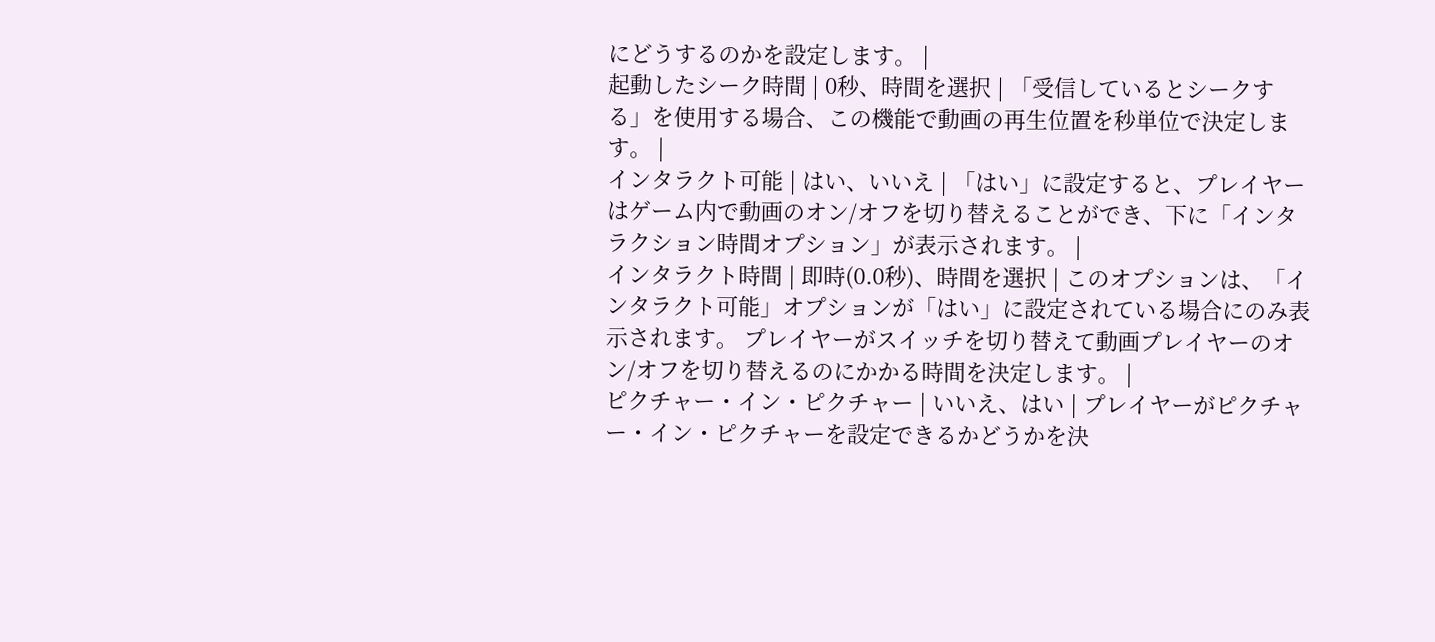にどうするのかを設定します。 |
起動したシーク時間 | 0秒、時間を選択 | 「受信しているとシークする」を使用する場合、この機能で動画の再生位置を秒単位で決定します。 |
インタラクト可能 | はい、いいえ | 「はい」に設定すると、プレイヤーはゲーム内で動画のオン/オフを切り替えることができ、下に「インタラクション時間オプション」が表示されます。 |
インタラクト時間 | 即時(0.0秒)、時間を選択 | このオプションは、「インタラクト可能」オプションが「はい」に設定されている場合にのみ表示されます。 プレイヤーがスイッチを切り替えて動画プレイヤーのオン/オフを切り替えるのにかかる時間を決定します。 |
ピクチャー・イン・ピクチャー | いいえ、はい | プレイヤーがピクチャー・イン・ピクチャーを設定できるかどうかを決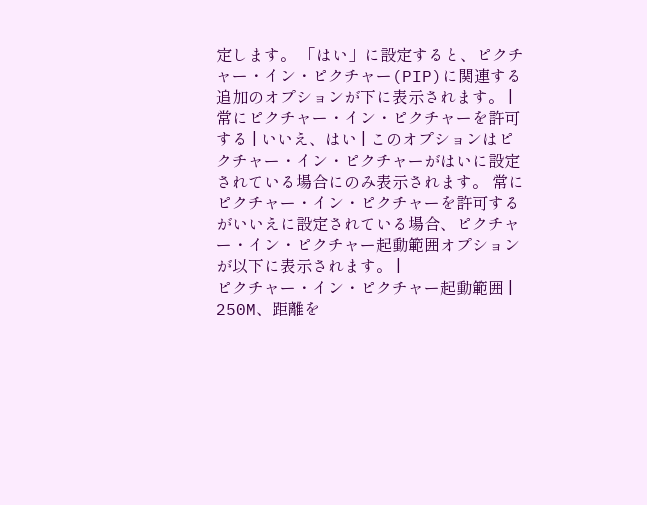定します。 「はい」に設定すると、ピクチャー・イン・ピクチャー(PIP)に関連する追加のオプションが下に表示されます。 |
常にピクチャー・イン・ピクチャーを許可する | いいえ、はい | このオプションはピクチャー・イン・ピクチャーがはいに設定されている場合にのみ表示されます。 常にピクチャー・イン・ピクチャーを許可するがいいえに設定されている場合、ピクチャー・イン・ピクチャー起動範囲オプションが以下に表示されます。 |
ピクチャー・イン・ピクチャー起動範囲 | 250M、距離を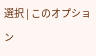選択 | このオプション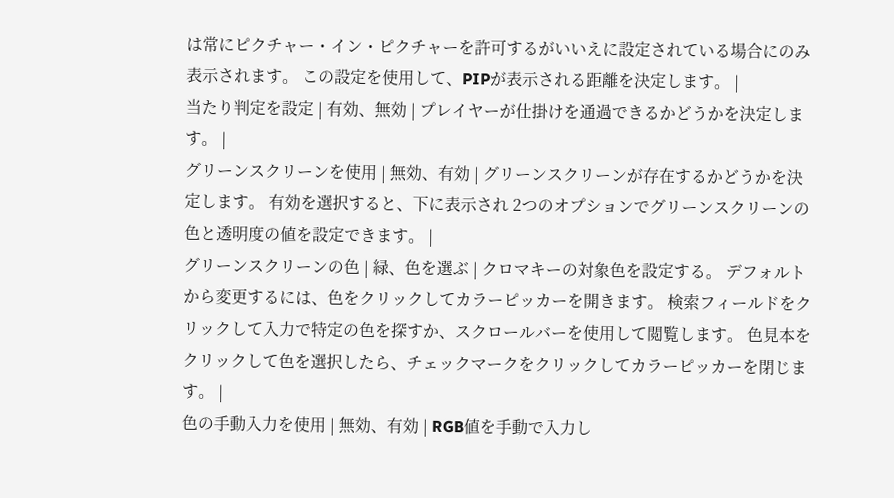は常にピクチャー・イン・ピクチャーを許可するがいいえに設定されている場合にのみ表示されます。 この設定を使用して、PIPが表示される距離を決定します。 |
当たり判定を設定 | 有効、無効 | プレイヤーが仕掛けを通過できるかどうかを決定します。 |
グリーンスクリーンを使用 | 無効、有効 | グリーンスクリーンが存在するかどうかを決定します。 有効を選択すると、下に表示され 2つのオプションでグリーンスクリーンの色と透明度の値を設定できます。 |
グリーンスクリーンの色 | 緑、色を選ぶ | クロマキーの対象色を設定する。 デフォルトから変更するには、色をクリックしてカラーピッカーを開きます。 検索フィールドをクリックして入力で特定の色を探すか、スクロールバーを使用して閲覧します。 色見本をクリックして色を選択したら、チェックマークをクリックしてカラーピッカーを閉じます。 |
色の手動入力を使用 | 無効、有効 | RGB値を手動で入力し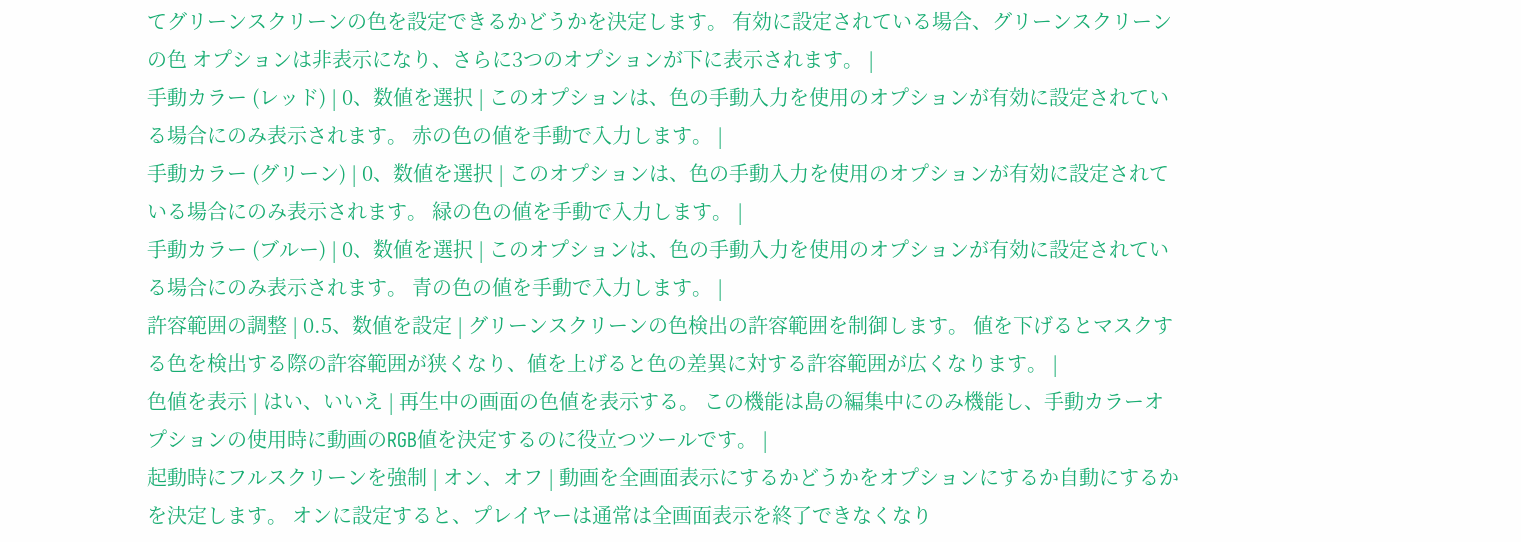てグリーンスクリーンの色を設定できるかどうかを決定します。 有効に設定されている場合、グリーンスクリーンの色 オプションは非表示になり、さらに3つのオプションが下に表示されます。 |
手動カラー (レッド) | 0、数値を選択 | このオプションは、色の手動入力を使用のオプションが有効に設定されている場合にのみ表示されます。 赤の色の値を手動で入力します。 |
手動カラー (グリーン) | 0、数値を選択 | このオプションは、色の手動入力を使用のオプションが有効に設定されている場合にのみ表示されます。 緑の色の値を手動で入力します。 |
手動カラー (ブルー) | 0、数値を選択 | このオプションは、色の手動入力を使用のオプションが有効に設定されている場合にのみ表示されます。 青の色の値を手動で入力します。 |
許容範囲の調整 | 0.5、数値を設定 | グリーンスクリーンの色検出の許容範囲を制御します。 値を下げるとマスクする色を検出する際の許容範囲が狭くなり、値を上げると色の差異に対する許容範囲が広くなります。 |
色値を表示 | はい、いいえ | 再生中の画面の色値を表示する。 この機能は島の編集中にのみ機能し、手動カラーオプションの使用時に動画のRGB値を決定するのに役立つツールです。 |
起動時にフルスクリーンを強制 | オン、オフ | 動画を全画面表示にするかどうかをオプションにするか自動にするかを決定します。 オンに設定すると、プレイヤーは通常は全画面表示を終了できなくなり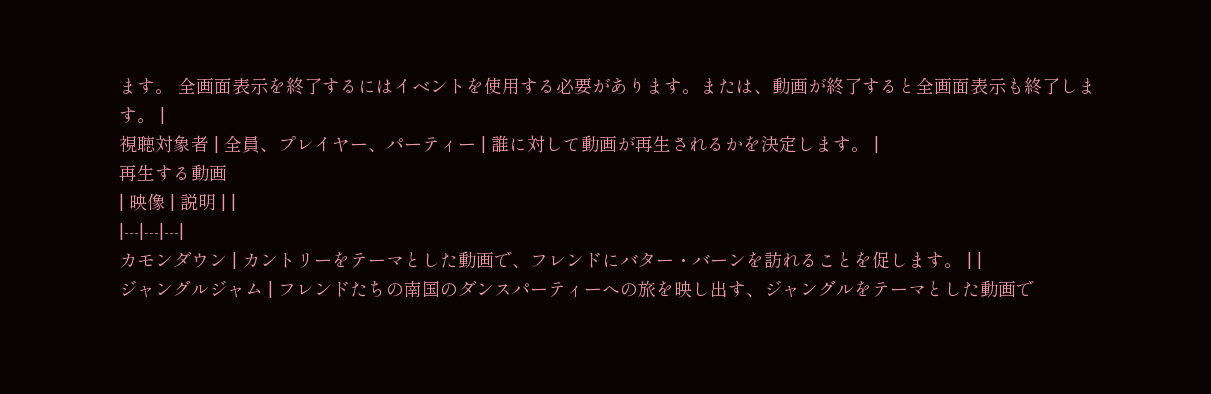ます。 全画面表示を終了するにはイベントを使用する必要があります。または、動画が終了すると全画面表示も終了します。 |
視聴対象者 | 全員、プレイヤー、パーティー | 誰に対して動画が再生されるかを決定します。 |
再生する動画
| 映像 | 説明 | |
|---|---|---|
カモンダウン | カントリーをテーマとした動画で、フレンドにバター・バーンを訪れることを促します。 | |
ジャングルジャム | フレンドたちの南国のダンスパーティーへの旅を映し出す、ジャングルをテーマとした動画で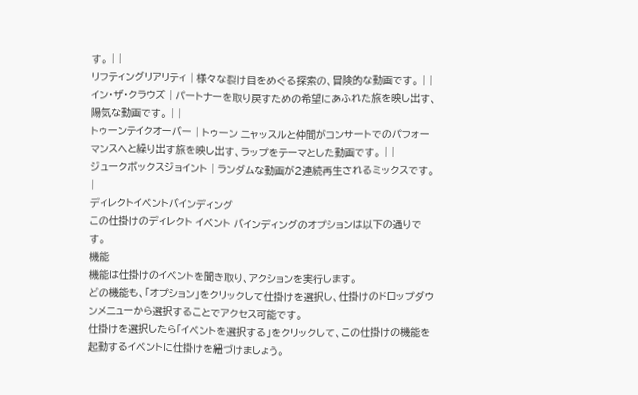す。 | |
リフティングリアリティ | 様々な裂け目をめぐる探索の、冒険的な動画です。 | |
イン・ザ・クラウズ | パートナーを取り戻すための希望にあふれた旅を映し出す、陽気な動画です。 | |
トゥーンテイクオーバー | トゥーン ニャッスルと仲間がコンサートでのパフォーマンスへと繰り出す旅を映し出す、ラップをテーマとした動画です。 | |
ジュークボックスジョイント | ランダムな動画が2連続再生されるミックスです。 |
ディレクトイベントバインディング
この仕掛けのディレクト イベント バインディングのオプションは以下の通りです。
機能
機能は仕掛けのイベントを聞き取り、アクションを実行します。
どの機能も、「オプション」をクリックして仕掛けを選択し、仕掛けのドロップダウンメニューから選択することでアクセス可能です。
仕掛けを選択したら「イベントを選択する」をクリックして、この仕掛けの機能を起動するイベントに仕掛けを紐づけましょう。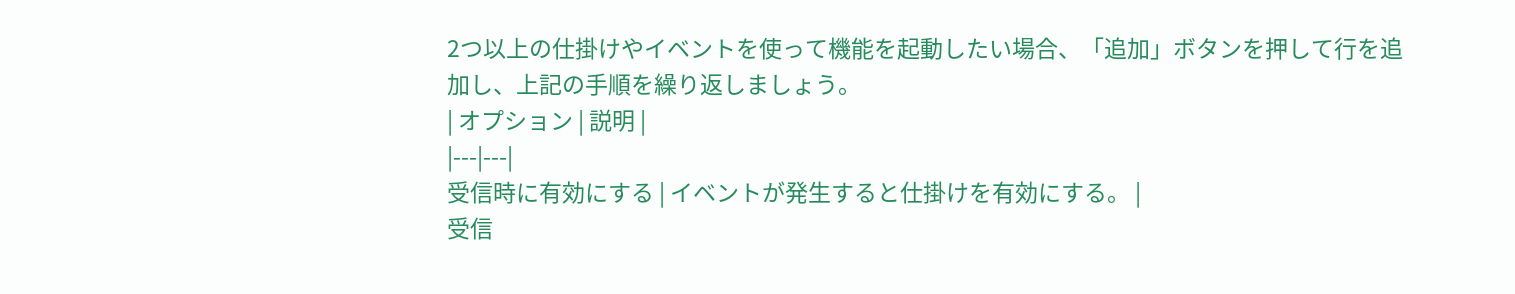2つ以上の仕掛けやイベントを使って機能を起動したい場合、「追加」ボタンを押して行を追加し、上記の手順を繰り返しましょう。
| オプション | 説明 |
|---|---|
受信時に有効にする | イベントが発生すると仕掛けを有効にする。 |
受信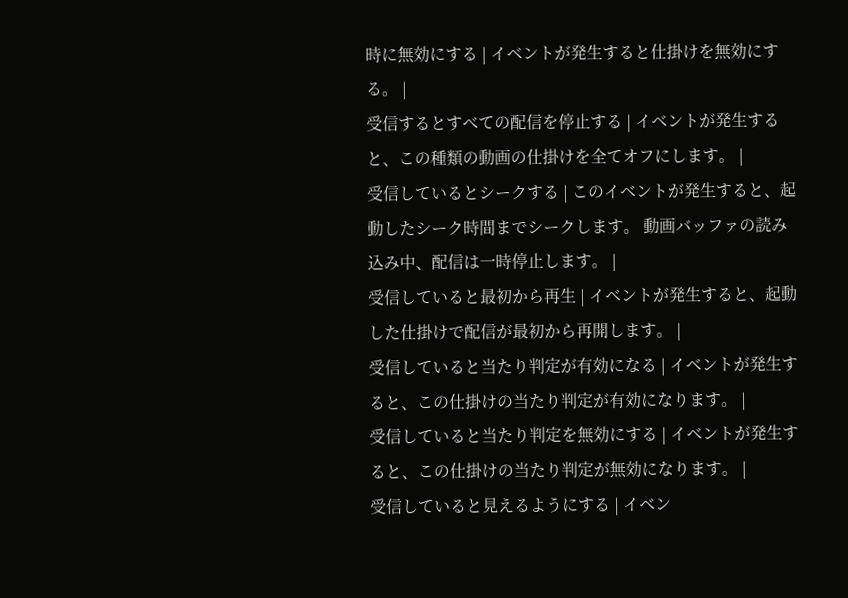時に無効にする | イベントが発生すると仕掛けを無効にする。 |
受信するとすべての配信を停止する | イベントが発生すると、この種類の動画の仕掛けを全てオフにします。 |
受信しているとシークする | このイベントが発生すると、起動したシーク時間までシークします。 動画バッファの読み込み中、配信は一時停止します。 |
受信していると最初から再生 | イベントが発生すると、起動した仕掛けで配信が最初から再開します。 |
受信していると当たり判定が有効になる | イベントが発生すると、この仕掛けの当たり判定が有効になります。 |
受信していると当たり判定を無効にする | イベントが発生すると、この仕掛けの当たり判定が無効になります。 |
受信していると見えるようにする | イベン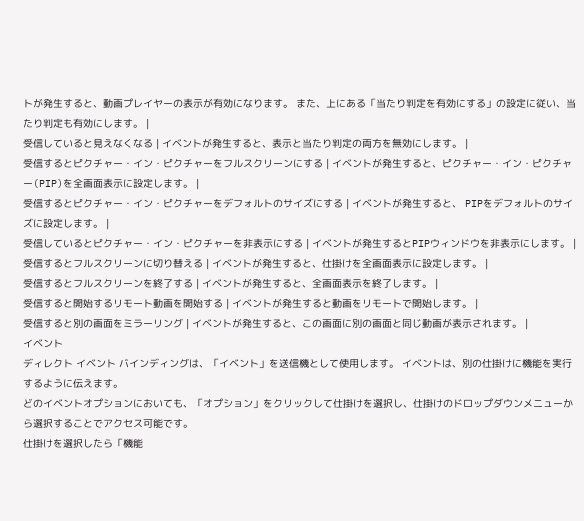トが発生すると、動画プレイヤーの表示が有効になります。 また、上にある「当たり判定を有効にする」の設定に従い、当たり判定も有効にします。 |
受信していると見えなくなる | イベントが発生すると、表示と当たり判定の両方を無効にします。 |
受信するとピクチャー・イン・ピクチャーをフルスクリーンにする | イベントが発生すると、ピクチャー・イン・ピクチャー(PIP)を全画面表示に設定します。 |
受信するとピクチャー・イン・ピクチャーをデフォルトのサイズにする | イベントが発生すると、 PIPをデフォルトのサイズに設定します。 |
受信しているとピクチャー・イン・ピクチャーを非表示にする | イベントが発生するとPIPウィンドウを非表示にします。 |
受信するとフルスクリーンに切り替える | イベントが発生すると、仕掛けを全画面表示に設定します。 |
受信するとフルスクリーンを終了する | イベントが発生すると、全画面表示を終了します。 |
受信すると開始するリモート動画を開始する | イベントが発生すると動画をリモートで開始します。 |
受信すると別の画面をミラーリング | イベントが発生すると、この画面に別の画面と同じ動画が表示されます。 |
イベント
ディレクト イベント バインディングは、「イベント」を送信機として使用します。 イベントは、別の仕掛けに機能を実行するように伝えます。
どのイベントオプションにおいても、「オプション」をクリックして仕掛けを選択し、仕掛けのドロップダウンメニューから選択することでアクセス可能です。
仕掛けを選択したら「機能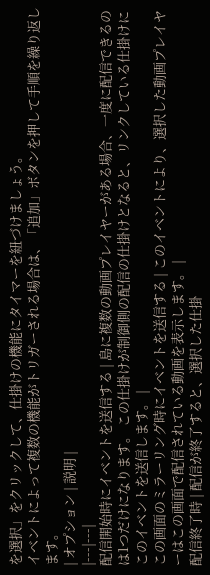を選択」をクリックして、仕掛けの機能にタイマーを紐づけましょう。
イベントによって複数の機能がトリガーされる場合は、「追加」ボタンを押して手順を繰り返します。
| オプション | 説明 |
|---|---|
配信開始時にイベントを送信する | 島に複数の動画プレイヤーがある場合、一度に配信できるのは1つだけになります。 この仕掛けが制御側の配信の仕掛けとなると、リンクしている仕掛けにこのイベントを送信します。 |
この画面のミラーリング時にイベントを送信する | このイベントにより、選択した動画プレイヤーはこの画面で配信されている動画を表示します。 |
配信終了時 | 配信が終了すると、選択した仕掛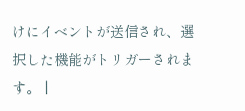けにイベントが送信され、選択した機能がトリガーされます。 |